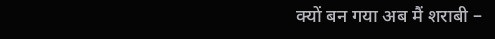क्यों बन गया अब मैं शराबी –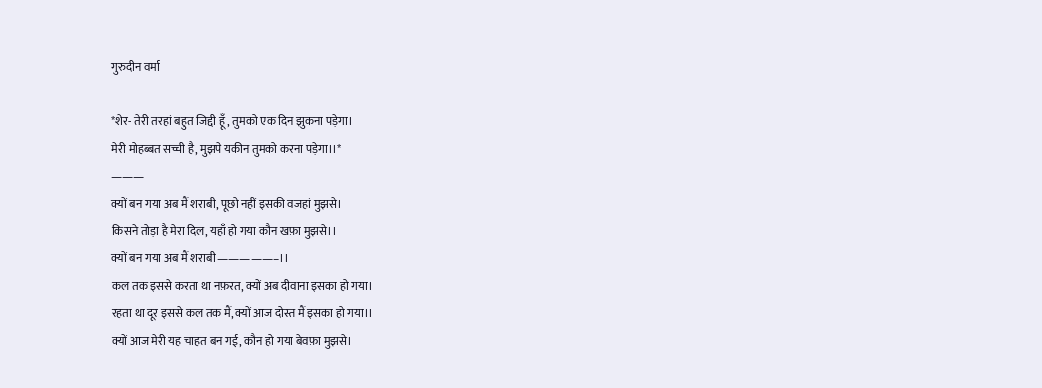गुरुदीन वर्मा

*शेर- तेरी तरहां बहुत जिद्दी हूँ , तुमको एक दिन झुकना पड़ेगा।
मेरी मोहब्बत सच्ची है, मुझपे यकीन तुमको करना पड़ेगा।।*
———
क्यों बन गया अब मैं शराबी, पूछो नहीं इसकी वजहां मुझसे।
किसने तोड़ा है मेरा दिल, यहाँ हो गया कौन खफ़ा मुझसे।।
क्यों बन गया अब मैं शराबी—————–।।
कल तक इससे करता था नफ़रत, क्यों अब दीवाना इसका हो गया।
रहता था दूर इससे कल तक मैं, क्यों आज दोस्त मैं इसका हो गया।।
क्यों आज मेरी यह चाहत बन गई, कौन हो गया बेवफ़ा मुझसे।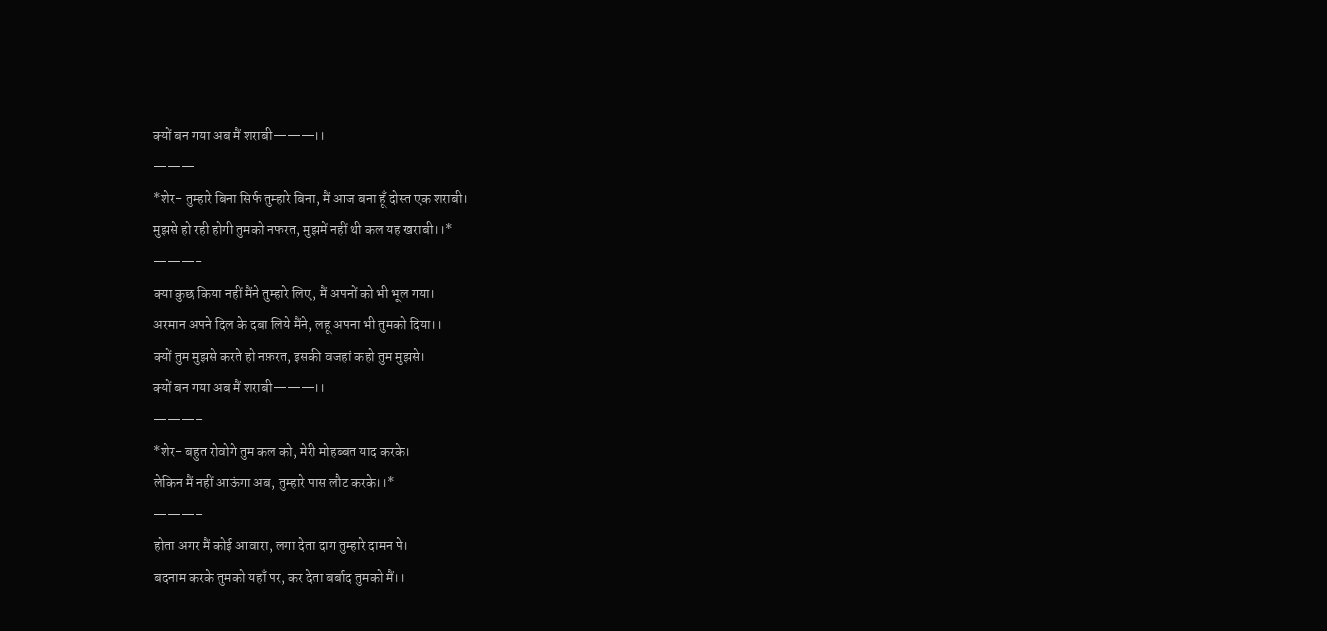क्यों बन गया अब मैं शराबी———।।
———
*शेर- तुम्हारे बिना सिर्फ तुम्हारे बिना, मैं आज बना हूँ दोस्त एक शराबी।
मुझसे हो रही होगी तुमको नफरत, मुझमें नहीं थी कल यह खराबी।।*
———-
क्या कुछ किया नहीं मैंने तुम्हारे लिए, मैं अपनों को भी भूल गया।
अरमान अपने दिल के दबा लिये मैंने, लहू अपना भी तुमको दिया।।
क्यों तुम मुझसे करते हो नफ़रत, इसकी वजहां कहो तुम मुझसे।
क्यों बन गया अब मैं शराबी———।।
———–
*शेर- बहुत रोवोगे तुम कल को, मेरी मोहब्बत याद करके।
लेकिन मैं नहीं आऊंगा अब, तुम्हारे पास लौट करके।।*
———–
होता अगर मैं कोई आवारा, लगा देता दाग तुम्हारे दामन पे।
बदनाम करके तुमको यहाँ पर, कर देता बर्बाद तुमको मैं।।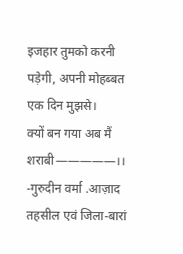इजहार तुमको करनी पड़ेगी, अपनी मोहब्बत एक दिन मुझसे।
क्यों बन गया अब मैं शराबी—————।।
-गुरुदीन वर्मा .आज़ाद
तहसील एवं जिला-बारां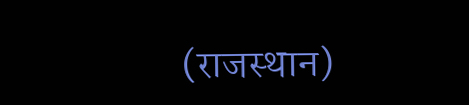(राजस्थान)